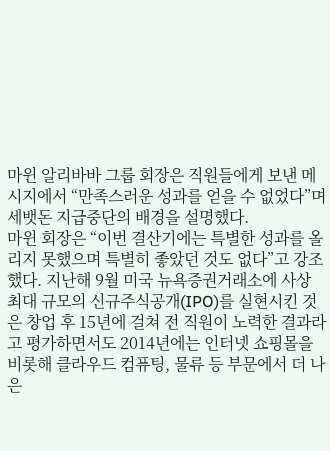마윈 알리바바 그룹 회장은 직원들에게 보낸 메시지에서 “만족스러운 성과를 얻을 수 없었다”며 세뱃돈 지급중단의 배경을 설명했다.
마윈 회장은 “이번 결산기에는 특별한 성과를 올리지 못했으며 특별히 좋았던 것도 없다”고 강조했다. 지난해 9월 미국 뉴욕증권거래소에 사상 최대 규모의 신규주식공개(IPO)를 실현시킨 것은 창업 후 15년에 걸쳐 전 직원이 노력한 결과라고 평가하면서도 2014년에는 인터넷 쇼핑몰을 비롯해 클라우드 컴퓨팅, 물류 등 부문에서 더 나은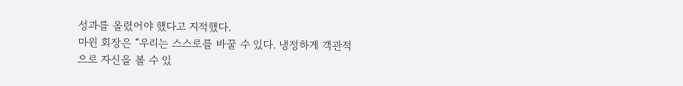성과를 올렸어야 했다고 지적했다.
마윈 회장은 “우리는 스스로를 바꿀 수 있다. 냉정하게 객관적으로 자신을 볼 수 있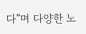다”며 다양한 노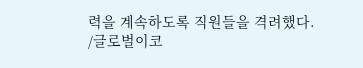력을 계속하도록 직원들을 격려했다.
/글로벌이코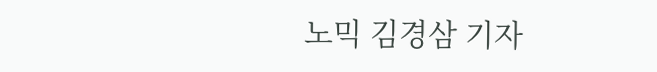노믹 김경삼 기자